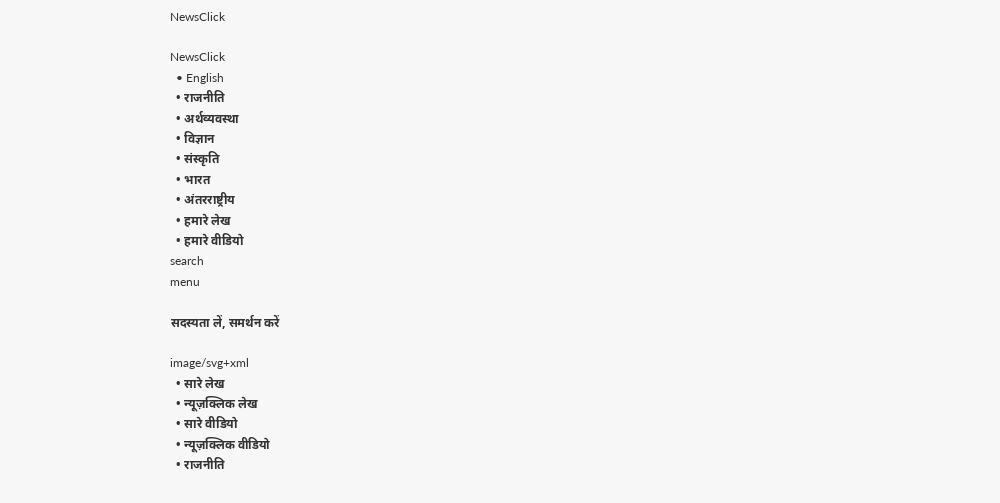NewsClick

NewsClick
  • English
  • राजनीति
  • अर्थव्यवस्था
  • विज्ञान
  • संस्कृति
  • भारत
  • अंतरराष्ट्रीय
  • हमारे लेख
  • हमारे वीडियो
search
menu

सदस्यता लें, समर्थन करें

image/svg+xml
  • सारे लेख
  • न्यूज़क्लिक लेख
  • सारे वीडियो
  • न्यूज़क्लिक वीडियो
  • राजनीति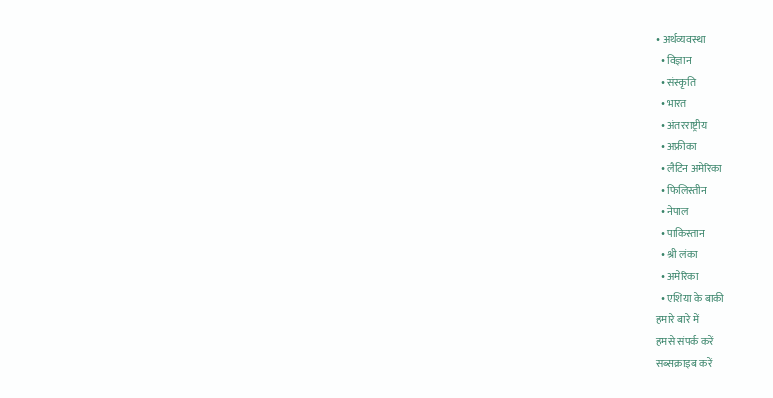• अर्थव्यवस्था
  • विज्ञान
  • संस्कृति
  • भारत
  • अंतरराष्ट्रीय
  • अफ्रीका
  • लैटिन अमेरिका
  • फिलिस्तीन
  • नेपाल
  • पाकिस्तान
  • श्री लंका
  • अमेरिका
  • एशिया के बाकी
हमारे बारे में
हमसे संपर्क करें
सब्सक्राइब करें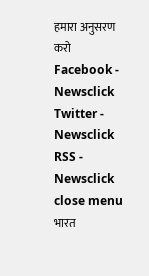हमारा अनुसरण करो Facebook - Newsclick Twitter - Newsclick RSS - Newsclick
close menu
भारत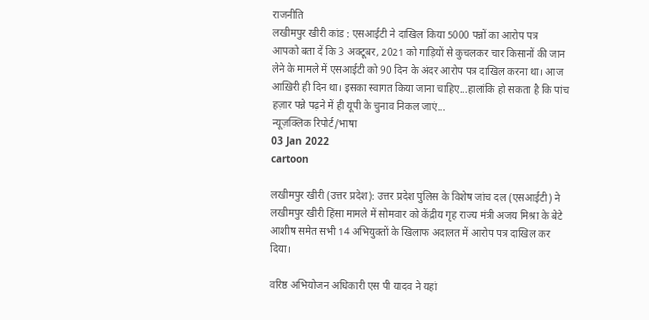राजनीति
लखीमपुर खीरी कांड : एसआईटी ने दाखिल किया 5000 पन्नों का आरोप पत्र
आपको बता दें कि 3 अक्टूबर, 2021 को गाड़ियों से कुचलकर चार किसानों की जान लेने के मामले में एसआईटी को 90 दिन के अंदर आरोप पत्र दाखिल करना था। आज आख़िरी ही दिन था। इसका स्वागत किया जाना चाहिए...हालांकि हो सकता है कि पांच हज़ार पन्ने पढ़ने में ही यूपी के चुनाव निकल जाएं...
न्यूज़क्लिक रिपोर्ट/भाषा
03 Jan 2022
cartoon

लखीमपुर खीरी (उत्तर प्रदेश): उत्तर प्रदेश पुलिस के विशेष जांच दल (एसआईटी) ने लखीमपुर खीरी हिंसा मामले में सोमवार को केंद्रीय गृह राज्य मंत्री अजय मिश्रा के बेटे आशीष समेत सभी 14 अभियुक्तों के खिलाफ अदालत में आरोप पत्र दाखिल कर दिया।

वरिष्ठ अभियोजन अधिकारी एस पी यादव ने यहां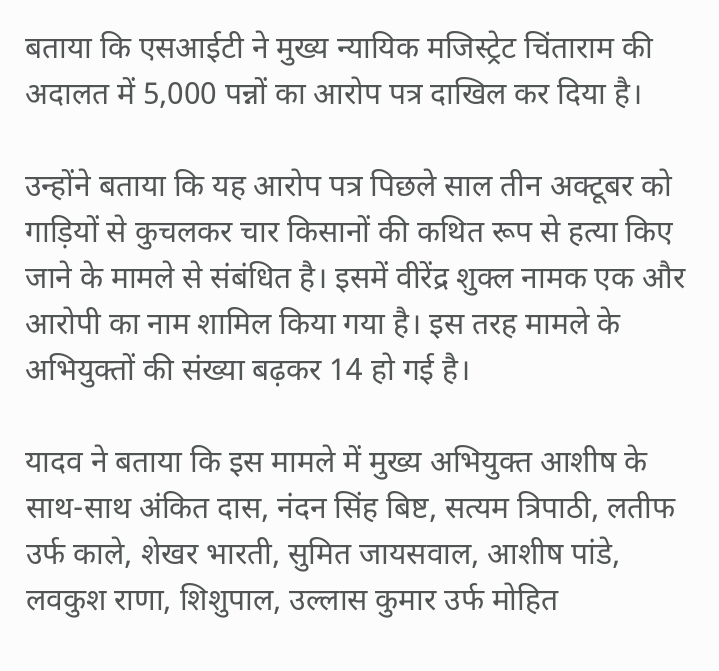बताया कि एसआईटी ने मुख्य न्यायिक मजिस्ट्रेट चिंताराम की अदालत में 5,000 पन्नों का आरोप पत्र दाखिल कर दिया है।

उन्होंने बताया कि यह आरोप पत्र पिछले साल तीन अक्टूबर को गाड़ियों से कुचलकर चार किसानों की कथित रूप से हत्या किए जाने के मामले से संबंधित है। इसमें वीरेंद्र शुक्ल नामक एक और आरोपी का नाम शामिल किया गया है। इस तरह मामले के अभियुक्तों की संख्या बढ़कर 14 हो गई है।

यादव ने बताया कि इस मामले में मुख्य अभियुक्त आशीष के साथ-साथ अंकित दास, नंदन सिंह बिष्ट, सत्यम त्रिपाठी, लतीफ उर्फ काले, शेखर भारती, सुमित जायसवाल, आशीष पांडे, लवकुश राणा, शिशुपाल, उल्लास कुमार उर्फ मोहित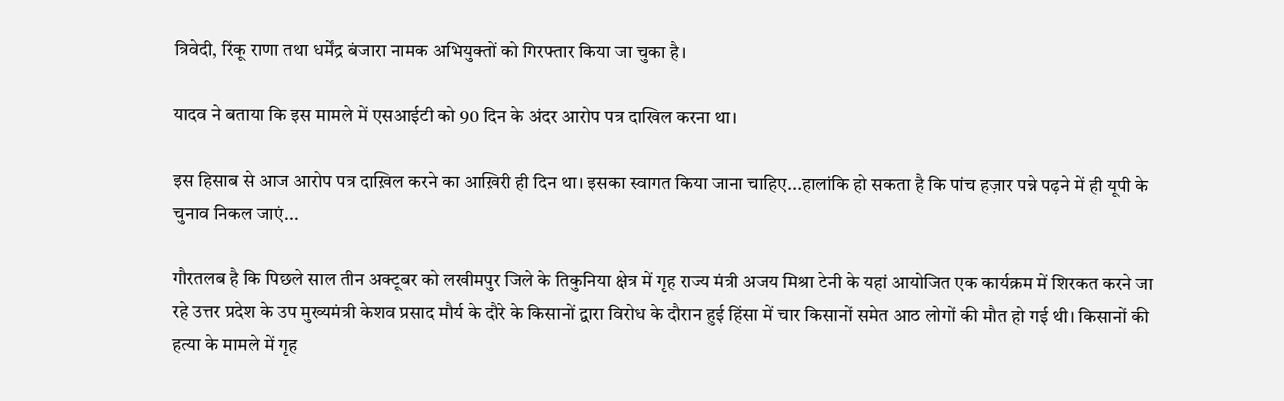त्रिवेदी, रिंकू राणा तथा धर्मेंद्र बंजारा नामक अभियुक्तों को गिरफ्तार किया जा चुका है।

यादव ने बताया कि इस मामले में एसआईटी को 90 दिन के अंदर आरोप पत्र दाखिल करना था।

इस हिसाब से आज आरोप पत्र दाख़िल करने का आख़िरी ही दिन था। इसका स्वागत किया जाना चाहिए...हालांकि हो सकता है कि पांच हज़ार पन्ने पढ़ने में ही यूपी के चुनाव निकल जाएं...

गौरतलब है कि पिछले साल तीन अक्टूबर को लखीमपुर जिले के तिकुनिया क्षेत्र में गृह राज्य मंत्री अजय मिश्रा टेनी के यहां आयोजित एक कार्यक्रम में शिरकत करने जा रहे उत्तर प्रदेश के उप मुख्यमंत्री केशव प्रसाद मौर्य के दौरे के किसानों द्वारा विरोध के दौरान हुई हिंसा में चार किसानों समेत आठ लोगों की मौत हो गई थी। किसानों की हत्या के मामले में गृह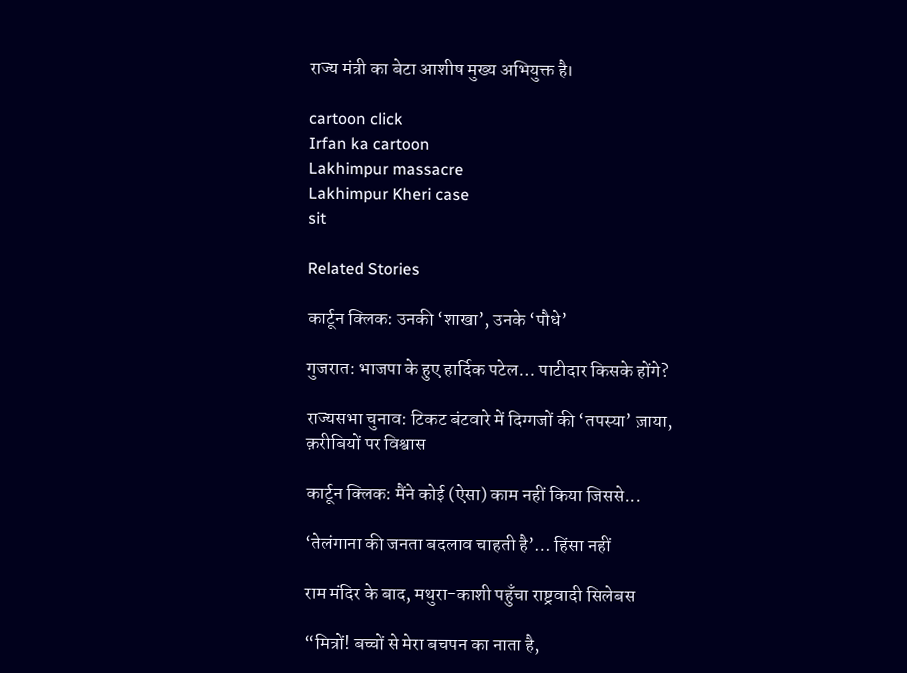राज्य मंत्री का बेटा आशीष मुख्य अभियुक्त है।

cartoon click
Irfan ka cartoon
Lakhimpur massacre
Lakhimpur Kheri case
sit

Related Stories

कार्टून क्लिक: उनकी ‘शाखा’, उनके ‘पौधे’

गुजरात: भाजपा के हुए हार्दिक पटेल… पाटीदार किसके होंगे?

राज्यसभा चुनाव: टिकट बंटवारे में दिग्गजों की ‘तपस्या’ ज़ाया, क़रीबियों पर विश्वास

कार्टून क्लिक: मैंने कोई (ऐसा) काम नहीं किया जिससे...

‘तेलंगाना की जनता बदलाव चाहती है’… हिंसा नहीं

राम मंदिर के बाद, मथुरा-काशी पहुँचा राष्ट्रवादी सिलेबस

“मित्रों! बच्चों से मेरा बचपन का नाता है,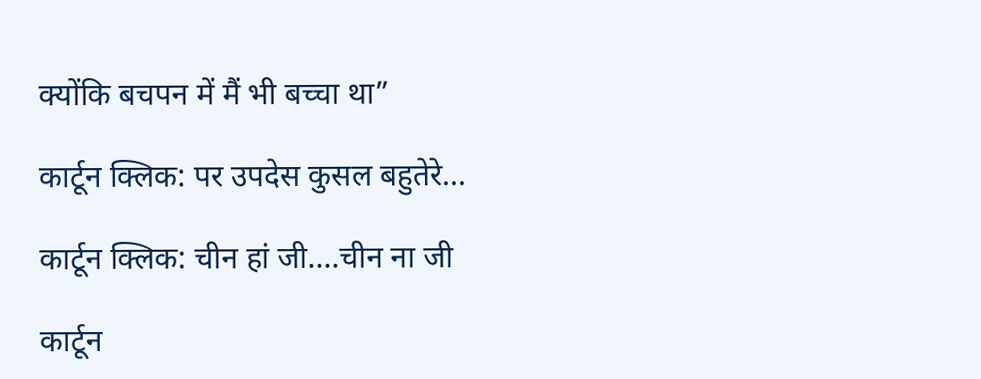क्योंकि बचपन में मैं भी बच्चा था”

कार्टून क्लिक: पर उपदेस कुसल बहुतेरे...

कार्टून क्लिक: चीन हां जी….चीन ना जी

कार्टून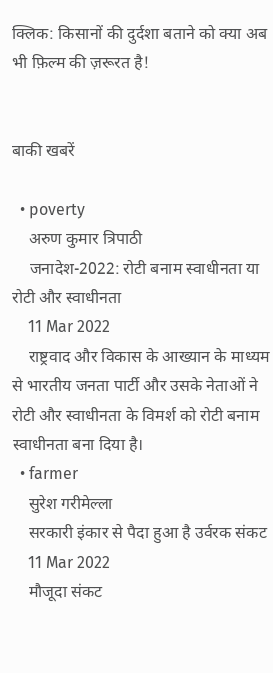क्लिक: किसानों की दुर्दशा बताने को क्या अब भी फ़िल्म की ज़रूरत है!


बाकी खबरें

  • poverty
    अरुण कुमार त्रिपाठी
    जनादेश-2022: रोटी बनाम स्वाधीनता या रोटी और स्वाधीनता
    11 Mar 2022
    राष्ट्रवाद और विकास के आख्यान के माध्यम से भारतीय जनता पार्टी और उसके नेताओं ने रोटी और स्वाधीनता के विमर्श को रोटी बनाम स्वाधीनता बना दिया है।
  • farmer
    सुरेश गरीमेल्ला
    सरकारी इंकार से पैदा हुआ है उर्वरक संकट
    11 Mar 2022
    मौजूदा संकट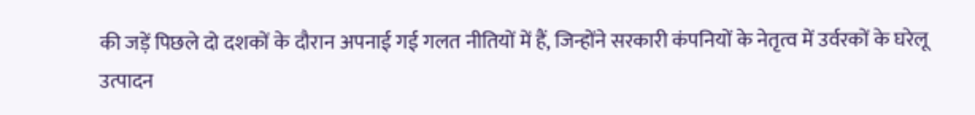की जड़ें पिछले दो दशकों के दौरान अपनाई गई गलत नीतियों में हैं, जिन्होंने सरकारी कंपनियों के नेतृत्व में उर्वरकों के घरेलू उत्पादन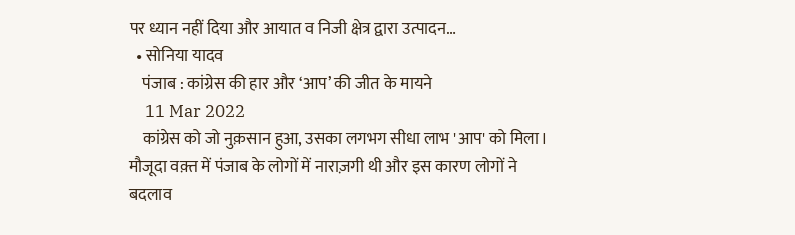पर ध्यान नहीं दिया और आयात व निजी क्षेत्र द्वारा उत्पादन…
  • सोनिया यादव
    पंजाब : कांग्रेस की हार और ‘आप’ की जीत के मायने
    11 Mar 2022
    कांग्रेस को जो नुक़सान हुआ, उसका लगभग सीधा लाभ 'आप' को मिला। मौजूदा वक़्त में पंजाब के लोगों में नाराज़गी थी और इस कारण लोगों ने बदलाव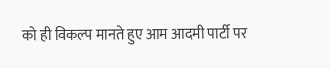को ही विकल्प मानते हुए आम आदमी पार्टी पर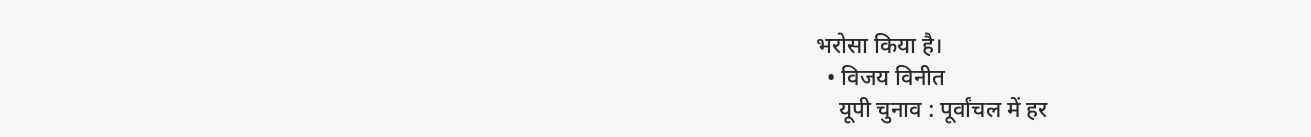भरोसा किया है।
  • विजय विनीत
    यूपी चुनाव : पूर्वांचल में हर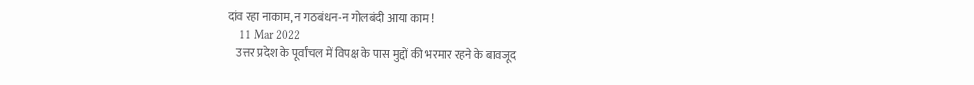दांव रहा नाकाम, न गठबंधन-न गोलबंदी आया काम !
    11 Mar 2022
    उत्तर प्रदेश के पूर्वांचल में विपक्ष के पास मुद्दों की भरमार रहने के बावजूद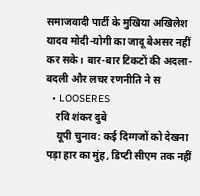समाजवादी पार्टी के मुखिया अखिलेश यादव मोदी-योगी का जादू बेअसर नहीं कर सके। बार-बार टिकटों की अदला-बदली और लचर रणनीति ने स
  • LOOSERES
    रवि शंकर दुबे
    यूपी चुनाव: कई दिग्गजों को देखना पड़ा हार का मुंह, डिप्टी सीएम तक नहीं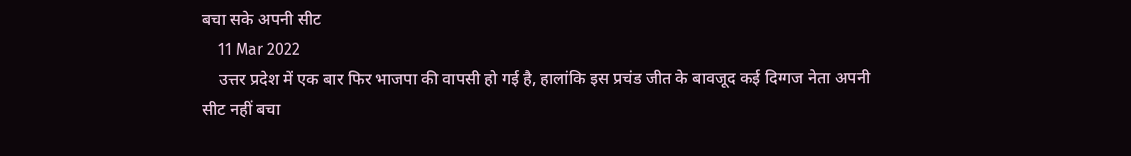बचा सके अपनी सीट
    11 Mar 2022
    उत्तर प्रदेश में एक बार फिर भाजपा की वापसी हो गई है, हालांकि इस प्रचंड जीत के बावजूद कई दिग्गज नेता अपनी सीट नहीं बचा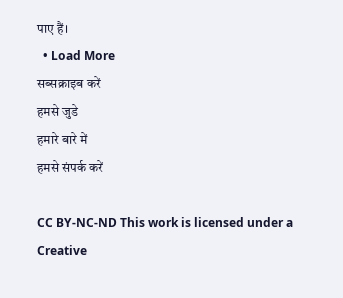पाए हैं।
  • Load More
सब्सक्राइब करें
हमसे जुडे
हमारे बारे में
हमसे संपर्क करें

CC BY-NC-ND This work is licensed under a Creative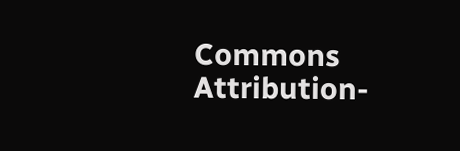Commons Attribution-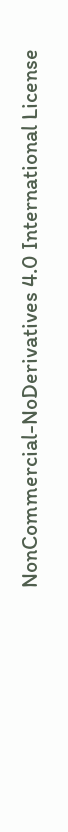NonCommercial-NoDerivatives 4.0 International License